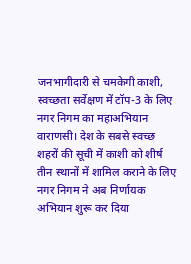जनभागीदारी से चमकेगी काशी, स्वच्छता सर्वेक्षण में टॉप-3 के लिए नगर निगम का महाअभियान
वाराणसी। देश के सबसे स्वच्छ शहरों की सूची में काशी को शीर्ष तीन स्थानों में शामिल कराने के लिए नगर निगम ने अब निर्णायक अभियान शुरू कर दिया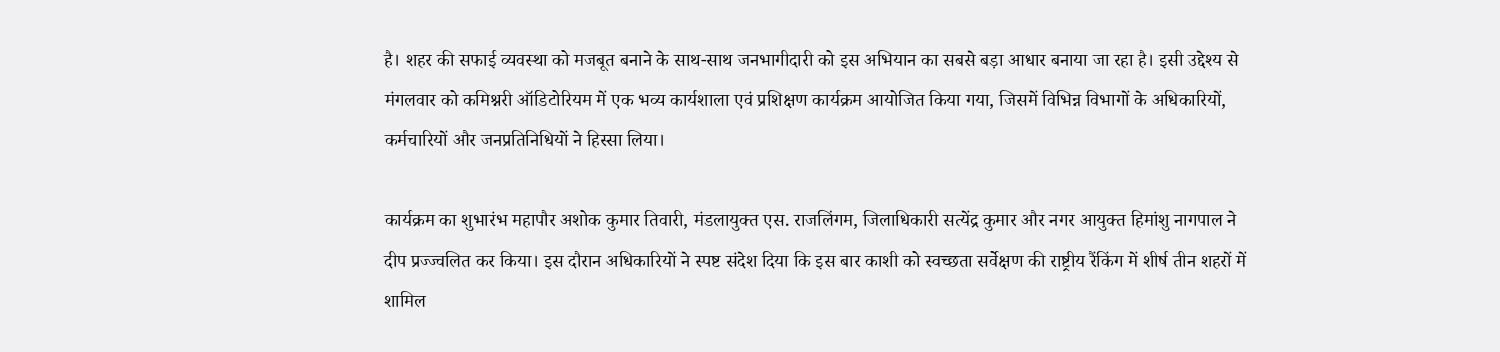है। शहर की सफाई व्यवस्था को मजबूत बनाने के साथ-साथ जनभागीदारी को इस अभियान का सबसे बड़ा आधार बनाया जा रहा है। इसी उद्देश्य से मंगलवार को कमिश्नरी ऑडिटोरियम में एक भव्य कार्यशाला एवं प्रशिक्षण कार्यक्रम आयोजित किया गया, जिसमें विभिन्न विभागों के अधिकारियों, कर्मचारियों और जनप्रतिनिधियों ने हिस्सा लिया।

कार्यक्रम का शुभारंभ महापौर अशोक कुमार तिवारी, मंडलायुक्त एस. राजलिंगम, जिलाधिकारी सत्येंद्र कुमार और नगर आयुक्त हिमांशु नागपाल ने दीप प्रज्ज्वलित कर किया। इस दौरान अधिकारियों ने स्पष्ट संदेश दिया कि इस बार काशी को स्वच्छता सर्वेक्षण की राष्ट्रीय रैंकिंग में शीर्ष तीन शहरों में शामिल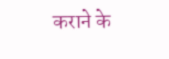कराने के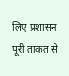लिए प्रशासन पूरी ताकत से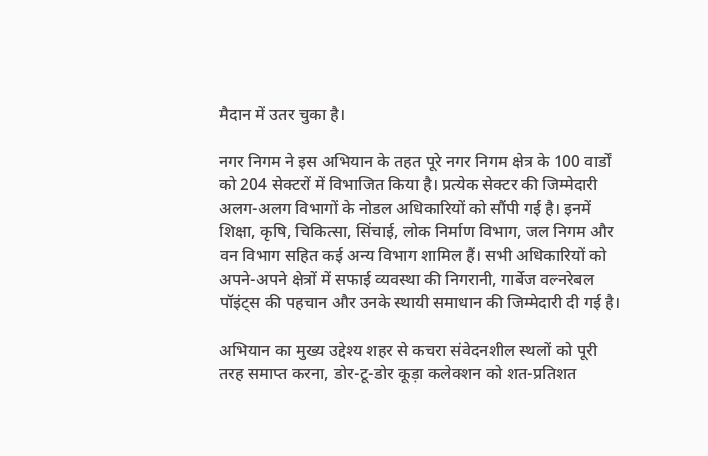मैदान में उतर चुका है।

नगर निगम ने इस अभियान के तहत पूरे नगर निगम क्षेत्र के 100 वार्डों को 204 सेक्टरों में विभाजित किया है। प्रत्येक सेक्टर की जिम्मेदारी अलग-अलग विभागों के नोडल अधिकारियों को सौंपी गई है। इनमें शिक्षा, कृषि, चिकित्सा, सिंचाई, लोक निर्माण विभाग, जल निगम और वन विभाग सहित कई अन्य विभाग शामिल हैं। सभी अधिकारियों को अपने-अपने क्षेत्रों में सफाई व्यवस्था की निगरानी, गार्बेज वल्नरेबल पॉइंट्स की पहचान और उनके स्थायी समाधान की जिम्मेदारी दी गई है।

अभियान का मुख्य उद्देश्य शहर से कचरा संवेदनशील स्थलों को पूरी तरह समाप्त करना, डोर-टू-डोर कूड़ा कलेक्शन को शत-प्रतिशत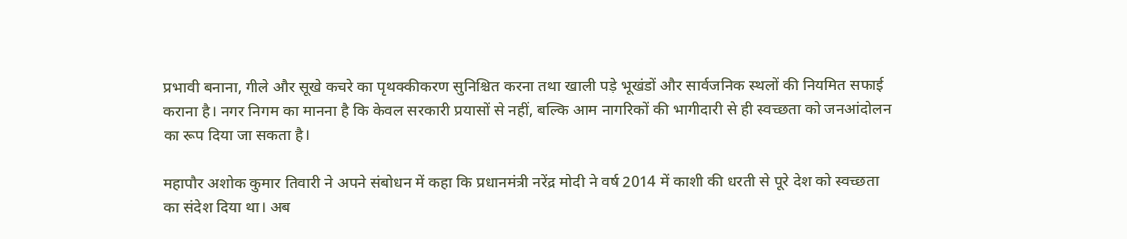प्रभावी बनाना, गीले और सूखे कचरे का पृथक्कीकरण सुनिश्चित करना तथा खाली पड़े भूखंडों और सार्वजनिक स्थलों की नियमित सफाई कराना है। नगर निगम का मानना है कि केवल सरकारी प्रयासों से नहीं, बल्कि आम नागरिकों की भागीदारी से ही स्वच्छता को जनआंदोलन का रूप दिया जा सकता है।

महापौर अशोक कुमार तिवारी ने अपने संबोधन में कहा कि प्रधानमंत्री नरेंद्र मोदी ने वर्ष 2014 में काशी की धरती से पूरे देश को स्वच्छता का संदेश दिया था। अब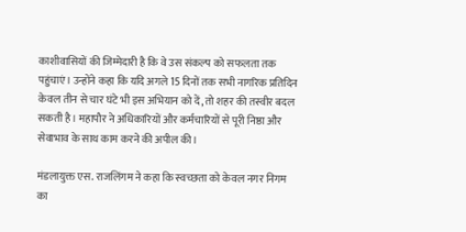काशीवासियों की जिम्मेदारी है कि वे उस संकल्प को सफलता तक पहुंचाएं। उन्होंने कहा कि यदि अगले 15 दिनों तक सभी नागरिक प्रतिदिन केवल तीन से चार घंटे भी इस अभियान को दें, तो शहर की तस्वीर बदल सकती है। महापौर ने अधिकारियों और कर्मचारियों से पूरी निष्ठा और सेवाभाव के साथ काम करने की अपील की।

मंडलायुक्त एस. राजलिंगम ने कहा कि स्वच्छता को केवल नगर निगम का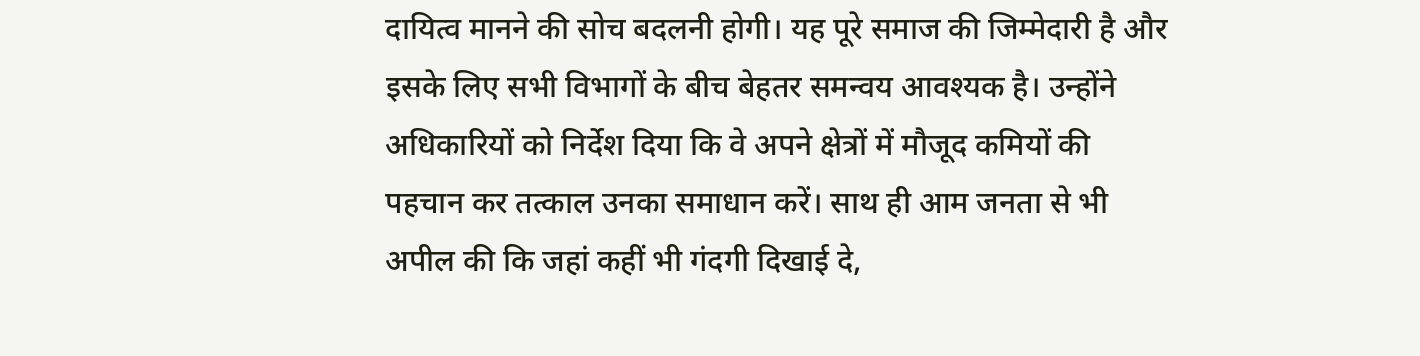दायित्व मानने की सोच बदलनी होगी। यह पूरे समाज की जिम्मेदारी है और इसके लिए सभी विभागों के बीच बेहतर समन्वय आवश्यक है। उन्होंने अधिकारियों को निर्देश दिया कि वे अपने क्षेत्रों में मौजूद कमियों की पहचान कर तत्काल उनका समाधान करें। साथ ही आम जनता से भी अपील की कि जहां कहीं भी गंदगी दिखाई दे,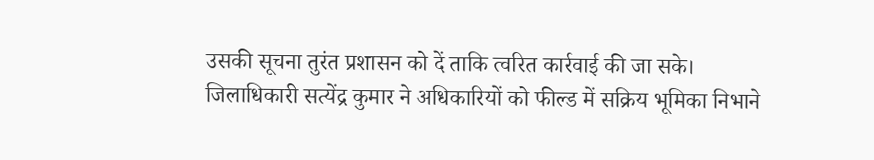उसकी सूचना तुरंत प्रशासन को दें ताकि त्वरित कार्रवाई की जा सके।
जिलाधिकारी सत्येंद्र कुमार ने अधिकारियों को फील्ड में सक्रिय भूमिका निभाने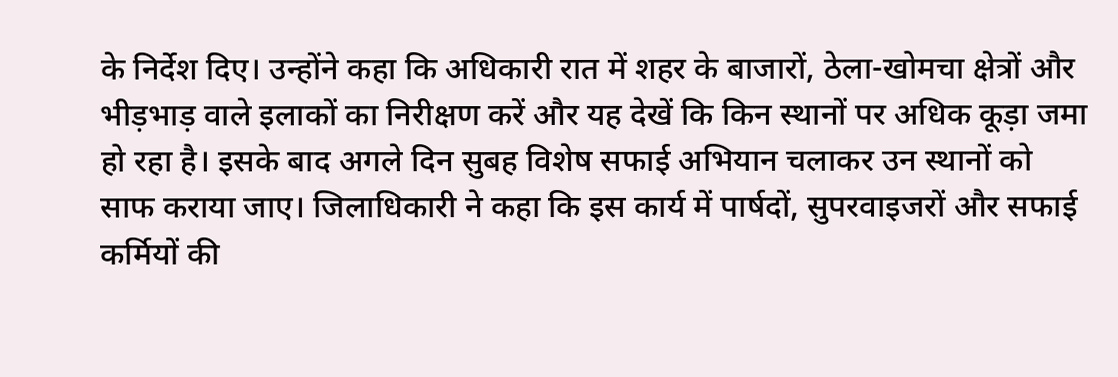के निर्देश दिए। उन्होंने कहा कि अधिकारी रात में शहर के बाजारों, ठेला-खोमचा क्षेत्रों और भीड़भाड़ वाले इलाकों का निरीक्षण करें और यह देखें कि किन स्थानों पर अधिक कूड़ा जमा हो रहा है। इसके बाद अगले दिन सुबह विशेष सफाई अभियान चलाकर उन स्थानों को साफ कराया जाए। जिलाधिकारी ने कहा कि इस कार्य में पार्षदों, सुपरवाइजरों और सफाई कर्मियों की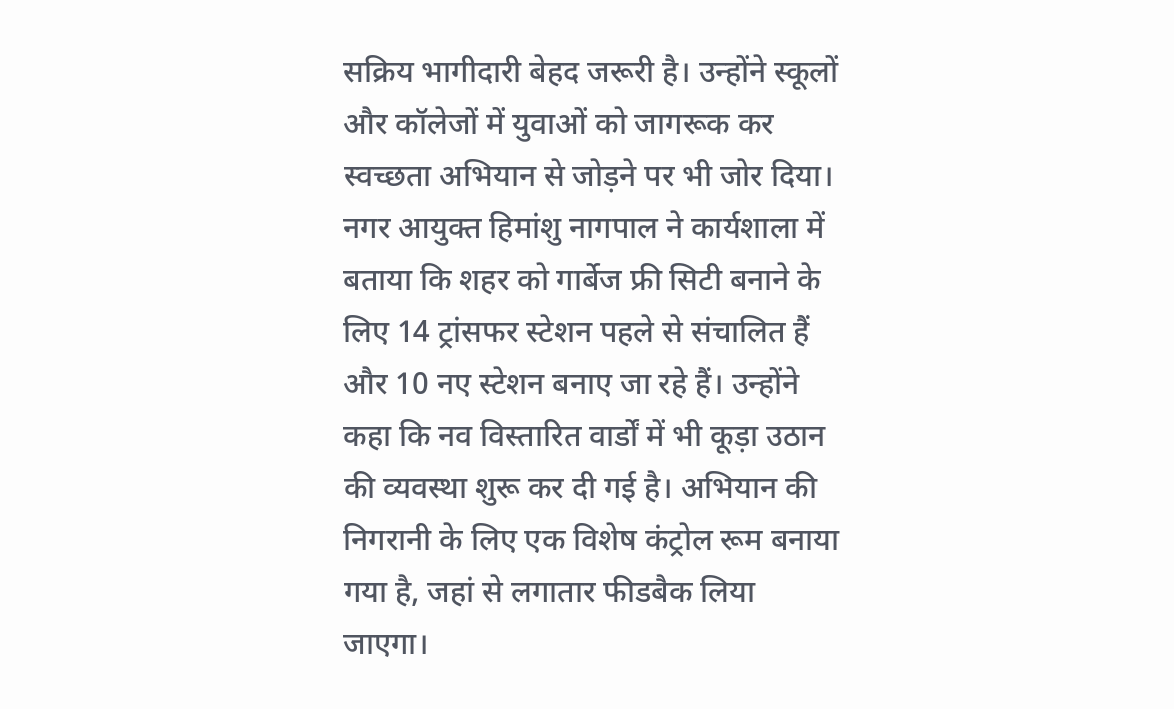सक्रिय भागीदारी बेहद जरूरी है। उन्होंने स्कूलों और कॉलेजों में युवाओं को जागरूक कर स्वच्छता अभियान से जोड़ने पर भी जोर दिया।
नगर आयुक्त हिमांशु नागपाल ने कार्यशाला में बताया कि शहर को गार्बेज फ्री सिटी बनाने के लिए 14 ट्रांसफर स्टेशन पहले से संचालित हैं और 10 नए स्टेशन बनाए जा रहे हैं। उन्होंने कहा कि नव विस्तारित वार्डों में भी कूड़ा उठान की व्यवस्था शुरू कर दी गई है। अभियान की निगरानी के लिए एक विशेष कंट्रोल रूम बनाया गया है, जहां से लगातार फीडबैक लिया जाएगा।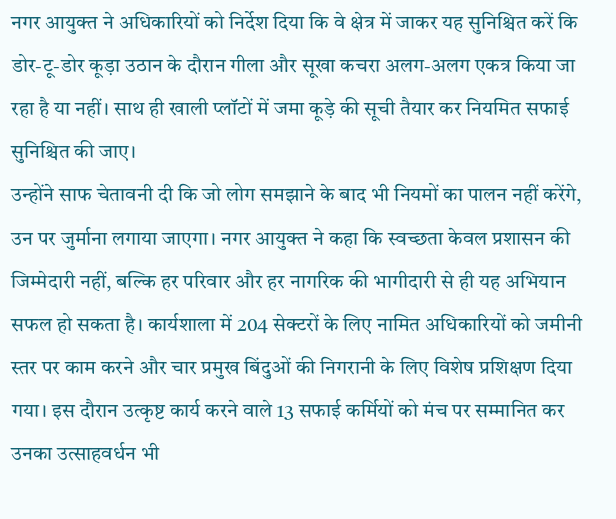नगर आयुक्त ने अधिकारियों को निर्देश दिया कि वे क्षेत्र में जाकर यह सुनिश्चित करें कि डोर-टू-डोर कूड़ा उठान के दौरान गीला और सूखा कचरा अलग-अलग एकत्र किया जा रहा है या नहीं। साथ ही खाली प्लॉटों में जमा कूड़े की सूची तैयार कर नियमित सफाई सुनिश्चित की जाए।
उन्होंने साफ चेतावनी दी कि जो लोग समझाने के बाद भी नियमों का पालन नहीं करेंगे, उन पर जुर्माना लगाया जाएगा। नगर आयुक्त ने कहा कि स्वच्छता केवल प्रशासन की जिम्मेदारी नहीं, बल्कि हर परिवार और हर नागरिक की भागीदारी से ही यह अभियान सफल हो सकता है। कार्यशाला में 204 सेक्टरों के लिए नामित अधिकारियों को जमीनी स्तर पर काम करने और चार प्रमुख बिंदुओं की निगरानी के लिए विशेष प्रशिक्षण दिया गया। इस दौरान उत्कृष्ट कार्य करने वाले 13 सफाई कर्मियों को मंच पर सम्मानित कर उनका उत्साहवर्धन भी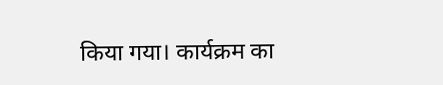किया गया। कार्यक्रम का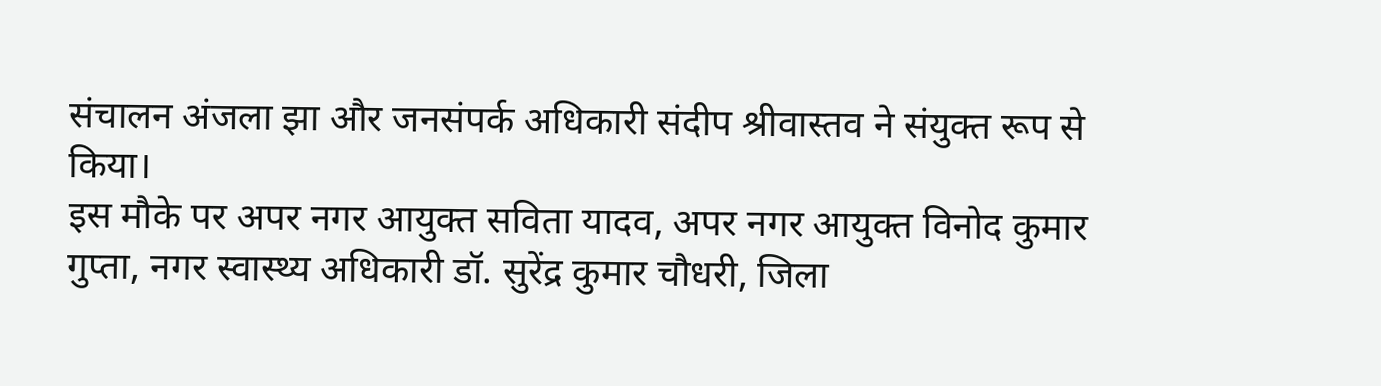संचालन अंजला झा और जनसंपर्क अधिकारी संदीप श्रीवास्तव ने संयुक्त रूप से किया।
इस मौके पर अपर नगर आयुक्त सविता यादव, अपर नगर आयुक्त विनोद कुमार गुप्ता, नगर स्वास्थ्य अधिकारी डॉ. सुरेंद्र कुमार चौधरी, जिला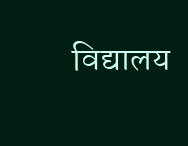विद्यालय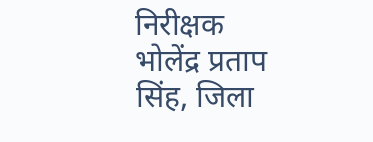निरीक्षक भोलेंद्र प्रताप सिंह, जिला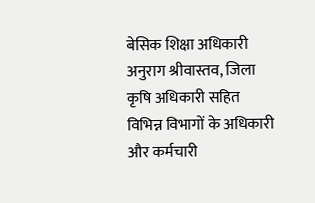बेसिक शिक्षा अधिकारी अनुराग श्रीवास्तव, जिला कृषि अधिकारी सहित विभिन्न विभागों के अधिकारी और कर्मचारी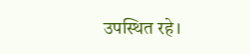उपस्थित रहे।